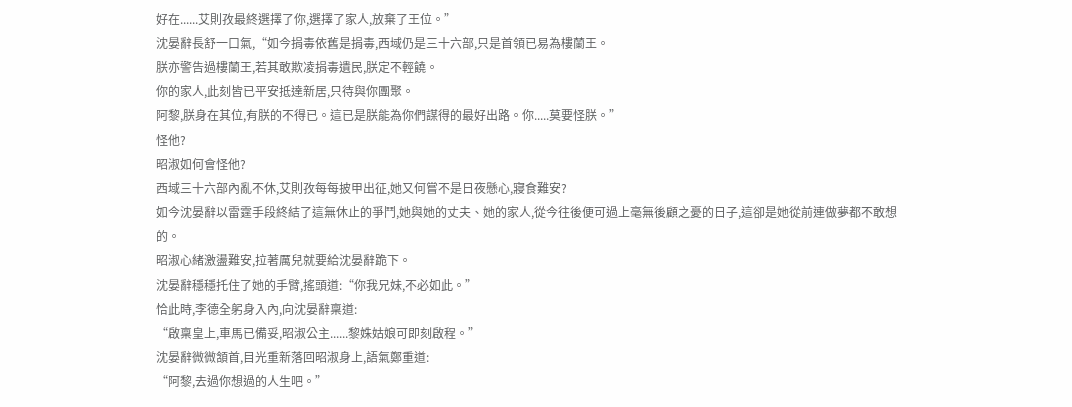好在......艾則孜最終選擇了你,選擇了家人,放棄了王位。”
沈晏辭長舒一口氣,“如今捐毒依舊是捐毒,西域仍是三十六部,只是首領已易為樓蘭王。
朕亦警告過樓蘭王,若其敢欺凌捐毒遺民,朕定不輕饒。
你的家人,此刻皆已平安抵達新居,只待與你團聚。
阿黎,朕身在其位,有朕的不得已。這已是朕能為你們謀得的最好出路。你.....莫要怪朕。”
怪他?
昭淑如何會怪他?
西域三十六部內亂不休,艾則孜每每披甲出征,她又何嘗不是日夜懸心,寢食難安?
如今沈晏辭以雷霆手段終結了這無休止的爭鬥,她與她的丈夫、她的家人,從今往後便可過上毫無後顧之憂的日子,這卻是她從前連做夢都不敢想的。
昭淑心緒激盪難安,拉著厲兒就要給沈晏辭跪下。
沈晏辭穩穩托住了她的手臂,搖頭道:“你我兄妹,不必如此。”
恰此時,李德全躬身入內,向沈晏辭稟道:
“啟稟皇上,車馬已備妥,昭淑公主......黎姝姑娘可即刻啟程。”
沈晏辭微微頷首,目光重新落回昭淑身上,語氣鄭重道:
“阿黎,去過你想過的人生吧。”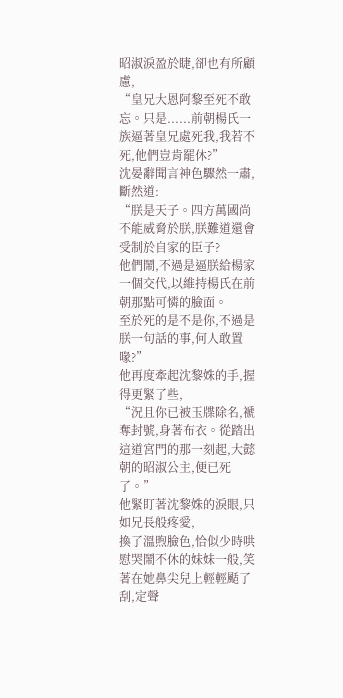昭淑淚盈於睫,卻也有所顧慮,
“皇兄大恩阿黎至死不敢忘。只是......前朝楊氏一族逼著皇兄處死我,我若不死,他們豈肯罷休?”
沈晏辭聞言神色驟然一肅,斷然道:
“朕是天子。四方萬國尚不能威脅於朕,朕難道還會受制於自家的臣子?
他們鬧,不過是逼朕給楊家一個交代,以維持楊氏在前朝那點可憐的臉面。
至於死的是不是你,不過是朕一句話的事,何人敢置喙?”
他再度牽起沈黎姝的手,握得更緊了些,
“況且你已被玉牒除名,褫奪封號,身著布衣。從踏出這道宮門的那一刻起,大懿朝的昭淑公主,便已死了。”
他緊盯著沈黎姝的淚眼,只如兄長般疼愛,
換了溫煦臉色,恰似少時哄慰哭鬧不休的妹妹一般,笑著在她鼻尖兒上輕輕颳了刮,定聲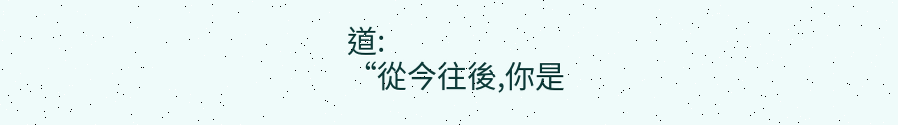道:
“從今往後,你是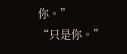你。”
“只是你。”